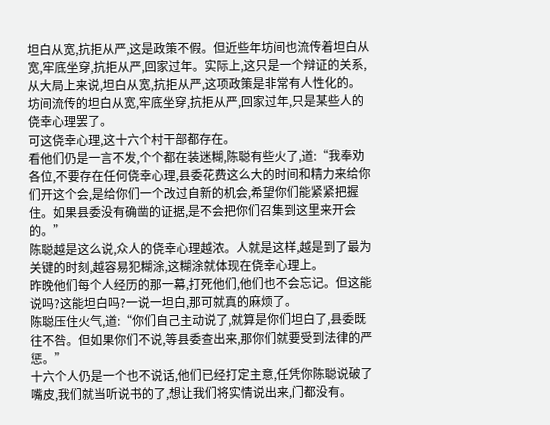坦白从宽,抗拒从严,这是政策不假。但近些年坊间也流传着坦白从宽,牢底坐穿,抗拒从严,回家过年。实际上,这只是一个辩证的关系,从大局上来说,坦白从宽,抗拒从严,这项政策是非常有人性化的。坊间流传的坦白从宽,牢底坐穿,抗拒从严,回家过年,只是某些人的侥幸心理罢了。
可这侥幸心理,这十六个村干部都存在。
看他们仍是一言不发,个个都在装迷糊,陈聪有些火了,道:“我奉劝各位,不要存在任何侥幸心理,县委花费这么大的时间和精力来给你们开这个会,是给你们一个改过自新的机会,希望你们能紧紧把握住。如果县委没有确凿的证据,是不会把你们召集到这里来开会的。”
陈聪越是这么说,众人的侥幸心理越浓。人就是这样,越是到了最为关键的时刻,越容易犯糊涂,这糊涂就体现在侥幸心理上。
昨晚他们每个人经历的那一幕,打死他们,他们也不会忘记。但这能说吗?这能坦白吗?一说一坦白,那可就真的麻烦了。
陈聪压住火气,道:“你们自己主动说了,就算是你们坦白了,县委既往不咎。但如果你们不说,等县委查出来,那你们就要受到法律的严惩。”
十六个人仍是一个也不说话,他们已经打定主意,任凭你陈聪说破了嘴皮,我们就当听说书的了,想让我们将实情说出来,门都没有。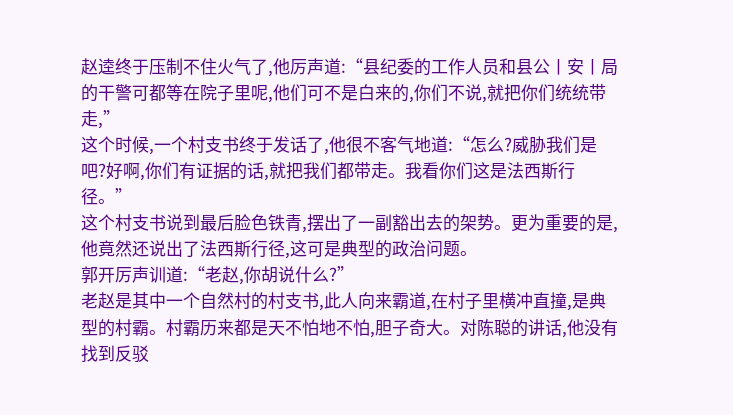赵逵终于压制不住火气了,他厉声道:“县纪委的工作人员和县公丨安丨局的干警可都等在院子里呢,他们可不是白来的,你们不说,就把你们统统带走,”
这个时候,一个村支书终于发话了,他很不客气地道:“怎么?威胁我们是吧?好啊,你们有证据的话,就把我们都带走。我看你们这是法西斯行径。”
这个村支书说到最后脸色铁青,摆出了一副豁出去的架势。更为重要的是,他竟然还说出了法西斯行径,这可是典型的政治问题。
郭开厉声训道:“老赵,你胡说什么?”
老赵是其中一个自然村的村支书,此人向来霸道,在村子里横冲直撞,是典型的村霸。村霸历来都是天不怕地不怕,胆子奇大。对陈聪的讲话,他没有找到反驳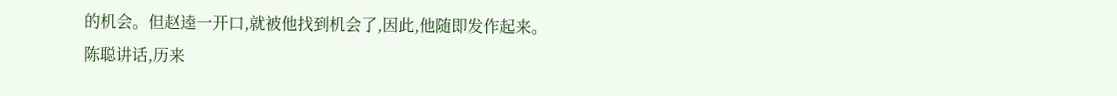的机会。但赵逵一开口,就被他找到机会了,因此,他随即发作起来。
陈聪讲话,历来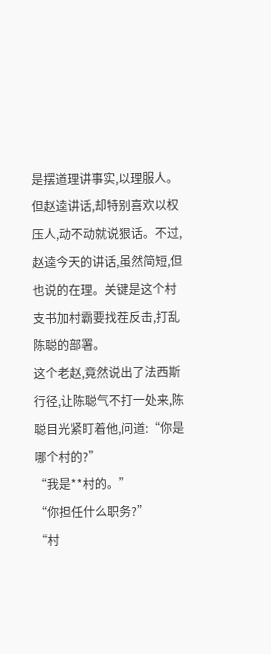是摆道理讲事实,以理服人。但赵逵讲话,却特别喜欢以权压人,动不动就说狠话。不过,赵逵今天的讲话,虽然简短,但也说的在理。关键是这个村支书加村霸要找茬反击,打乱陈聪的部署。
这个老赵,竟然说出了法西斯行径,让陈聪气不打一处来,陈聪目光紧盯着他,问道:“你是哪个村的?”
“我是**村的。”
“你担任什么职务?”
“村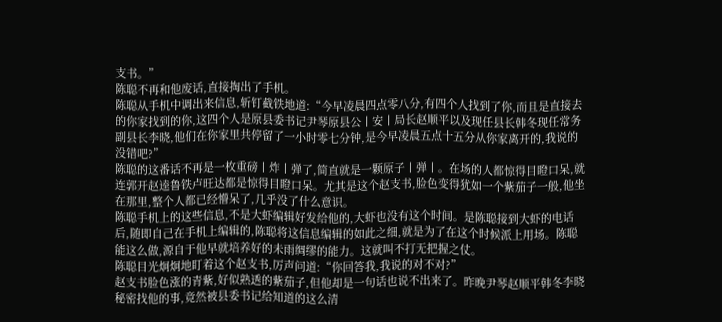支书。”
陈聪不再和他废话,直接掏出了手机。
陈聪从手机中调出来信息,斩钉截铁地道:“今早凌晨四点零八分,有四个人找到了你,而且是直接去的你家找到的你,这四个人是原县委书记尹琴原县公丨安丨局长赵顺平以及现任县长韩冬现任常务副县长李晓,他们在你家里共停留了一小时零七分钟,是今早凌晨五点十五分从你家离开的,我说的没错吧?”
陈聪的这番话不再是一枚重磅丨炸丨弹了,简直就是一颗原子丨弹丨。在场的人都惊得目瞪口呆,就连郭开赵逵鲁铁卢旺达都是惊得目瞪口呆。尤其是这个赵支书,脸色变得犹如一个紫茄子一般,他坐在那里,整个人都已经懵呆了,几乎没了什么意识。
陈聪手机上的这些信息,不是大虾编辑好发给他的,大虾也没有这个时间。是陈聪接到大虾的电话后,随即自己在手机上编辑的,陈聪将这信息编辑的如此之细,就是为了在这个时候派上用场。陈聪能这么做,源自于他早就培养好的未雨绸缪的能力。这就叫不打无把握之仗。
陈聪目光炯炯地盯着这个赵支书,厉声问道:“你回答我,我说的对不对?”
赵支书脸色涨的青紫,好似熟透的紫茄子,但他却是一句话也说不出来了。昨晚尹琴赵顺平韩冬李晓秘密找他的事,竟然被县委书记给知道的这么清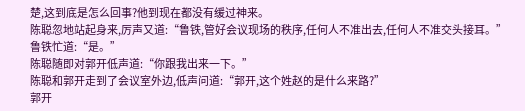楚,这到底是怎么回事?他到现在都没有缓过神来。
陈聪忽地站起身来,厉声又道:“鲁铁,管好会议现场的秩序,任何人不准出去,任何人不准交头接耳。”
鲁铁忙道:“是。”
陈聪随即对郭开低声道:“你跟我出来一下。”
陈聪和郭开走到了会议室外边,低声问道:“郭开,这个姓赵的是什么来路?”
郭开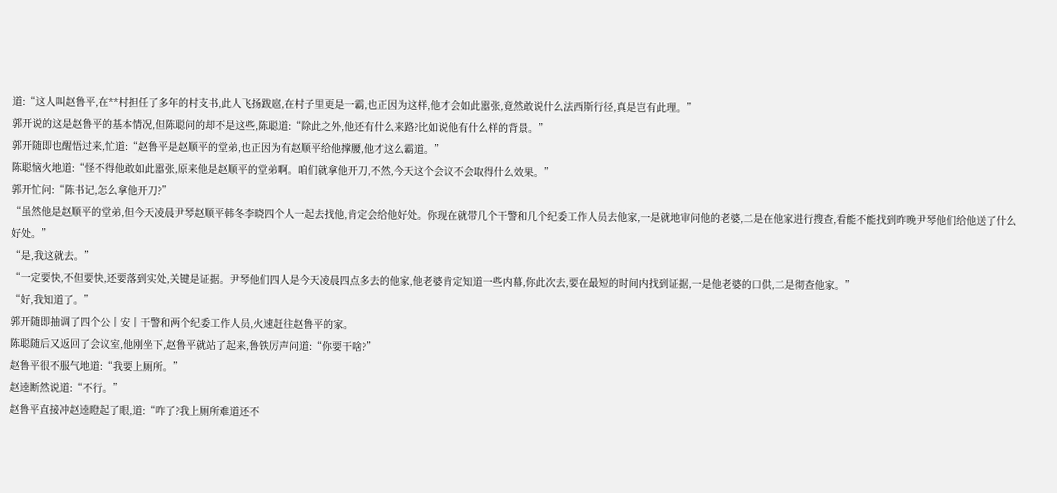道:“这人叫赵鲁平,在**村担任了多年的村支书,此人飞扬跋扈,在村子里更是一霸,也正因为这样,他才会如此嚣张,竟然敢说什么法西斯行径,真是岂有此理。”
郭开说的这是赵鲁平的基本情况,但陈聪问的却不是这些,陈聪道:“除此之外,他还有什么来路?比如说他有什么样的背景。”
郭开随即也醒悟过来,忙道:“赵鲁平是赵顺平的堂弟,也正因为有赵顺平给他撑腰,他才这么霸道。”
陈聪恼火地道:“怪不得他敢如此嚣张,原来他是赵顺平的堂弟啊。咱们就拿他开刀,不然,今天这个会议不会取得什么效果。”
郭开忙问:“陈书记,怎么拿他开刀?”
“虽然他是赵顺平的堂弟,但今天凌晨尹琴赵顺平韩冬李晓四个人一起去找他,肯定会给他好处。你现在就带几个干警和几个纪委工作人员去他家,一是就地审问他的老婆,二是在他家进行搜查,看能不能找到昨晚尹琴他们给他送了什么好处。”
“是,我这就去。”
“一定要快,不但要快,还要落到实处,关键是证据。尹琴他们四人是今天凌晨四点多去的他家,他老婆肯定知道一些内幕,你此次去,要在最短的时间内找到证据,一是他老婆的口供,二是彻查他家。”
“好,我知道了。”
郭开随即抽调了四个公丨安丨干警和两个纪委工作人员,火速赶往赵鲁平的家。
陈聪随后又返回了会议室,他刚坐下,赵鲁平就站了起来,鲁铁厉声问道:“你要干啥?”
赵鲁平很不服气地道:“我要上厕所。”
赵逵断然说道:“不行。”
赵鲁平直接冲赵逵瞪起了眼,道:“咋了?我上厕所难道还不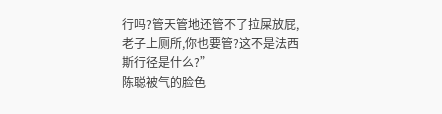行吗?管天管地还管不了拉屎放屁,老子上厕所,你也要管?这不是法西斯行径是什么?”
陈聪被气的脸色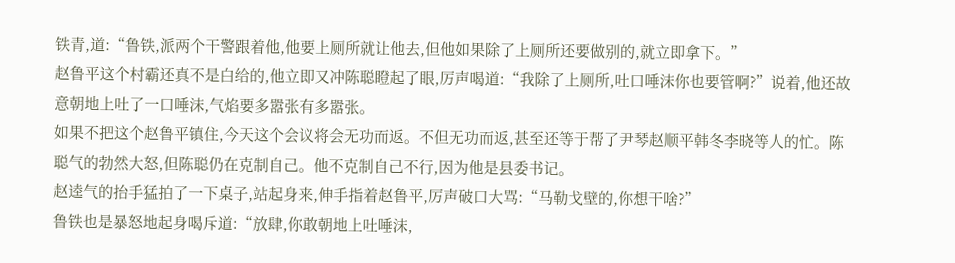铁青,道:“鲁铁,派两个干警跟着他,他要上厕所就让他去,但他如果除了上厕所还要做别的,就立即拿下。”
赵鲁平这个村霸还真不是白给的,他立即又冲陈聪瞪起了眼,厉声喝道:“我除了上厕所,吐口唾沫你也要管啊?”说着,他还故意朝地上吐了一口唾沫,气焰要多嚣张有多嚣张。
如果不把这个赵鲁平镇住,今天这个会议将会无功而返。不但无功而返,甚至还等于帮了尹琴赵顺平韩冬李晓等人的忙。陈聪气的勃然大怒,但陈聪仍在克制自己。他不克制自己不行,因为他是县委书记。
赵逵气的抬手猛拍了一下桌子,站起身来,伸手指着赵鲁平,厉声破口大骂:“马勒戈壁的,你想干啥?”
鲁铁也是暴怒地起身喝斥道:“放肆,你敢朝地上吐唾沫,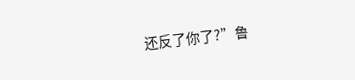还反了你了?”鲁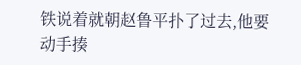铁说着就朝赵鲁平扑了过去,他要动手揍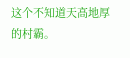这个不知道天高地厚的村霸。